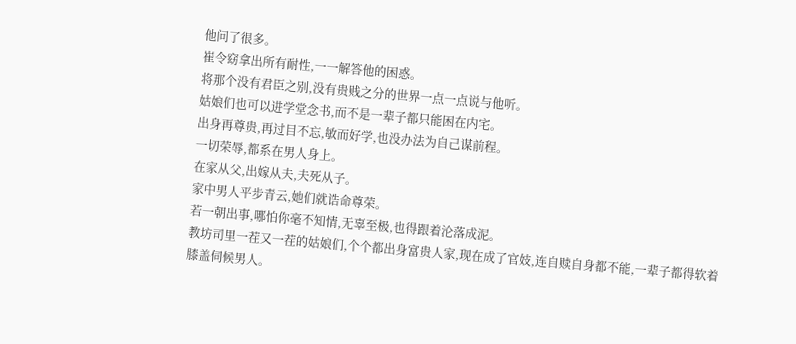他问了很多。
崔令窈拿出所有耐性,一一解答他的困惑。
将那个没有君臣之别,没有贵贱之分的世界一点一点说与他听。
姑娘们也可以进学堂念书,而不是一辈子都只能困在内宅。
出身再尊贵,再过目不忘,敏而好学,也没办法为自己谋前程。
一切荣辱,都系在男人身上。
在家从父,出嫁从夫,夫死从子。
家中男人平步青云,她们就诰命尊荣。
若一朝出事,哪怕你毫不知情,无辜至极,也得跟着沦落成泥。
教坊司里一茬又一茬的姑娘们,个个都出身富贵人家,现在成了官妓,连自赎自身都不能,一辈子都得软着膝盖伺候男人。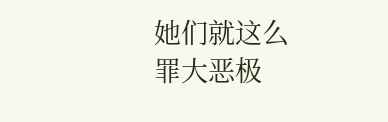她们就这么罪大恶极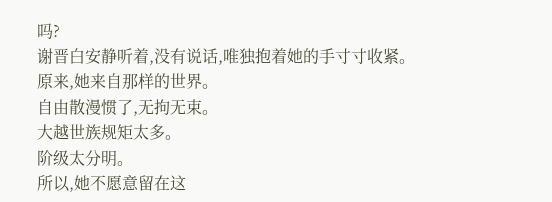吗?
谢晋白安静听着,没有说话,唯独抱着她的手寸寸收紧。
原来,她来自那样的世界。
自由散漫惯了,无拘无束。
大越世族规矩太多。
阶级太分明。
所以,她不愿意留在这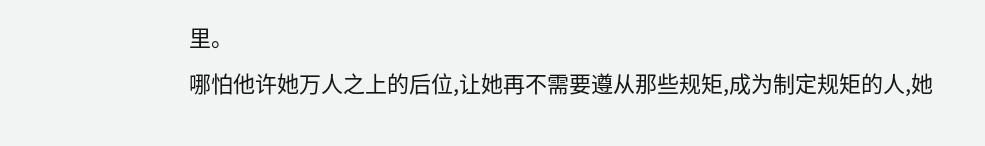里。
哪怕他许她万人之上的后位,让她再不需要遵从那些规矩,成为制定规矩的人,她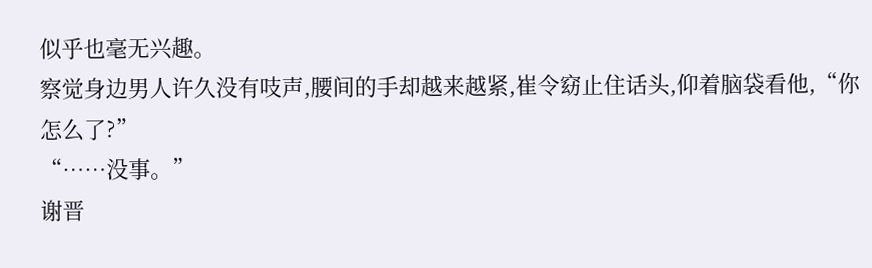似乎也毫无兴趣。
察觉身边男人许久没有吱声,腰间的手却越来越紧,崔令窈止住话头,仰着脑袋看他,“你怎么了?”
“……没事。”
谢晋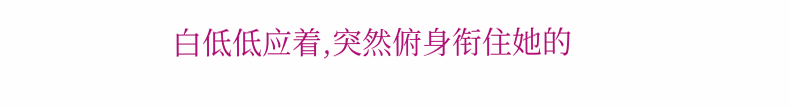白低低应着,突然俯身衔住她的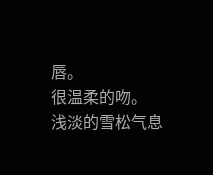唇。
很温柔的吻。
浅淡的雪松气息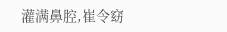灌满鼻腔,崔令窈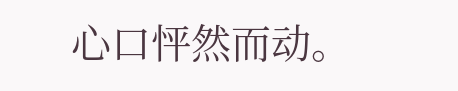心口怦然而动。